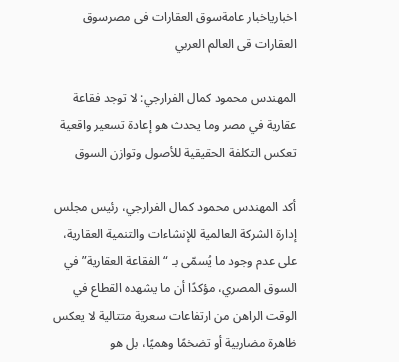اخبارياخبار عامةسوق العقارات فى مصرسوق العقارات قى العالم العربي

المهندس محمود كمال الفرارجي: لا توجد فقاعة عقارية في مصر وما يحدث هو إعادة تسعير واقعية تعكس التكلفة الحقيقية للأصول وتوازن السوق

أكد المهندس محمود كمال الفرارجي، رئيس مجلس إدارة الشركة العالمية للإنشاءات والتنمية العقارية، على عدم وجود ما يُسمّى بـ “الفقاعة العقارية” في السوق المصري، مؤكدًا أن ما يشهده القطاع في الوقت الراهن من ارتفاعات سعرية متتالية لا يعكس ظاهرة مضاربية أو تضخمًا وهميًا، بل هو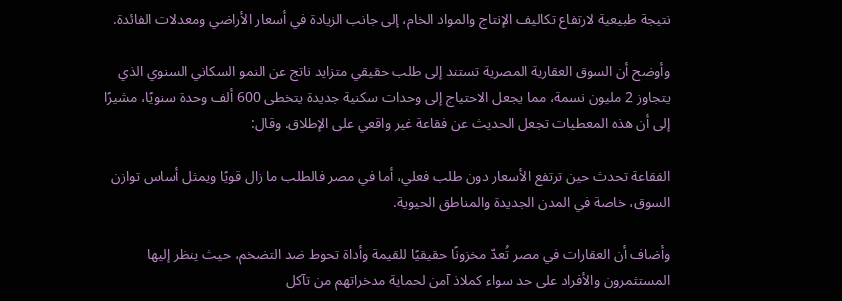نتيجة طبيعية لارتفاع تكاليف الإنتاج والمواد الخام، إلى جانب الزيادة في أسعار الأراضي ومعدلات الفائدة.

وأوضح أن السوق العقارية المصرية تستند إلى طلب حقيقي متزايد ناتج عن النمو السكاني السنوي الذي يتجاوز 2 مليون نسمة، مما يجعل الاحتياج إلى وحدات سكنية جديدة يتخطى 600 ألف وحدة سنويًا، مشيرًا إلى أن هذه المعطيات تجعل الحديث عن فقاعة غير واقعي على الإطلاق. وقال:

الفقاعة تحدث حين ترتفع الأسعار دون طلب فعلي، أما في مصر فالطلب ما زال قويًا ويمثل أساس توازن السوق، خاصة في المدن الجديدة والمناطق الحيوية.

وأضاف أن العقارات في مصر تُعدّ مخزونًا حقيقيًا للقيمة وأداة تحوط ضد التضخم، حيث ينظر إليها المستثمرون والأفراد على حد سواء كملاذ آمن لحماية مدخراتهم من تآكل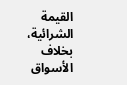القيمة الشرائية، بخلاف الأسواق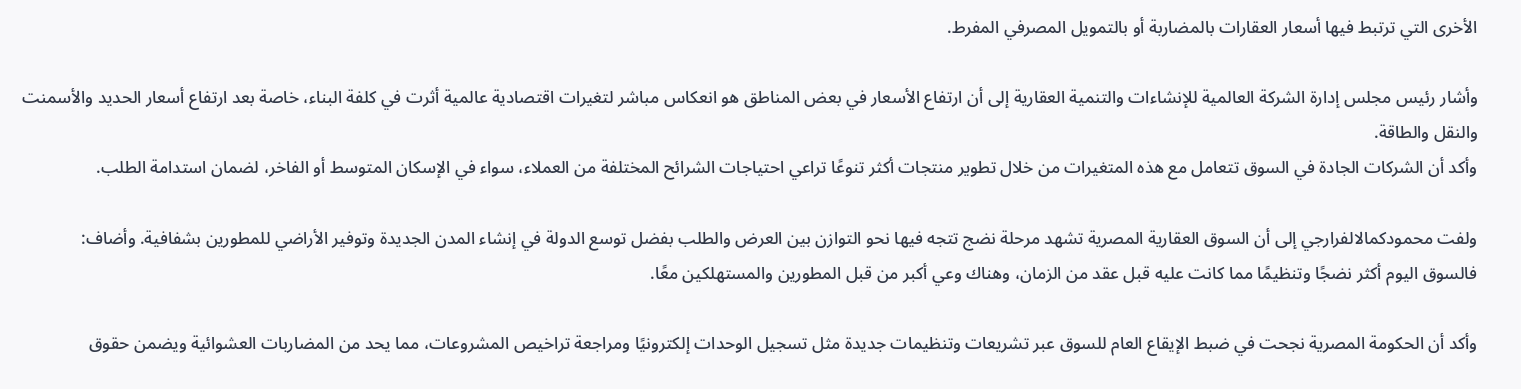الأخرى التي ترتبط فيها أسعار العقارات بالمضاربة أو بالتمويل المصرفي المفرط.

وأشار رئيس مجلس إدارة الشركة العالمية للإنشاءات والتنمية العقارية إلى أن ارتفاع الأسعار في بعض المناطق هو انعكاس مباشر لتغيرات اقتصادية عالمية أثرت في كلفة البناء، خاصة بعد ارتفاع أسعار الحديد والأسمنت والنقل والطاقة.
وأكد أن الشركات الجادة في السوق تتعامل مع هذه المتغيرات من خلال تطوير منتجات أكثر تنوعًا تراعي احتياجات الشرائح المختلفة من العملاء، سواء في الإسكان المتوسط أو الفاخر، لضمان استدامة الطلب.

ولفت محمودكمالالفرارجي إلى أن السوق العقارية المصرية تشهد مرحلة نضج تتجه فيها نحو التوازن بين العرض والطلب بفضل توسع الدولة في إنشاء المدن الجديدة وتوفير الأراضي للمطورين بشفافية. وأضاف:
فالسوق اليوم أكثر نضجًا وتنظيمًا مما كانت عليه قبل عقد من الزمان، وهناك وعي أكبر من قبل المطورين والمستهلكين معًا.

وأكد أن الحكومة المصرية نجحت في ضبط الإيقاع العام للسوق عبر تشريعات وتنظيمات جديدة مثل تسجيل الوحدات إلكترونيًا ومراجعة تراخيص المشروعات، مما يحد من المضاربات العشوائية ويضمن حقوق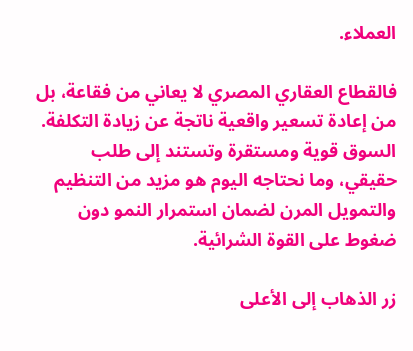العملاء.

فالقطاع العقاري المصري لا يعاني من فقاعة، بل من إعادة تسعير واقعية ناتجة عن زيادة التكلفة. السوق قوية ومستقرة وتستند إلى طلب حقيقي، وما نحتاجه اليوم هو مزيد من التنظيم والتمويل المرن لضمان استمرار النمو دون ضغوط على القوة الشرائية.

زر الذهاب إلى الأعلى